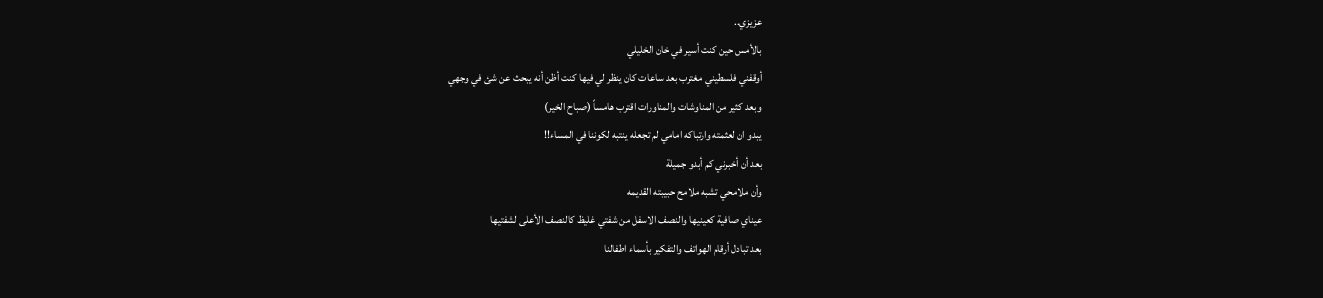عزيزي..
بالأمس حين كنت أسير في خان الخليلي
أوقفني فلسطيني مغترب بعد ساعات كان ينظر لي فيها كنت أظن أنه يبحث عن شئ في وجهي
وبعد كثير من المناوشات والمناورات اقترب هامساً (صباح الخير)
يبدو ان لعثمته وارتباكه امامي لم تجعله ينتبه لكوننا في المساء!!
بعد أن أخبرني كم أبدو جميلة
وأن ملامحي تشبه ملامح حبيبته القديمه
عيناي صافية كعينيها والنصف الاسفل من شفتي غليظ كالنصف الأعلى لشفتيها
بعد تبادل أرقام الهواتف والتفكير بأسماء اطفالنا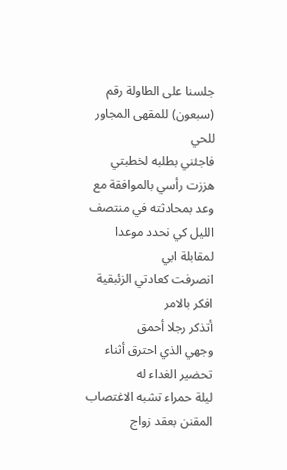جلسنا على الطاولة رقم (سبعون) للمقهى المجاور للحي
فاجئني بطلبه لخطبتي
هززت رأسي بالموافقة مع وعد بمحادثته في منتصف الليل كي نحدد موعدا لمقابلة ابي
انصرفت كعادتي الزئبقية افكر بالامر
أتذكر رجلا أحمق
وجهي الذي احترق أثناء تحضير الغداء له
ليلة حمراء تشبه الاغتصاب المقنن بعقد زواج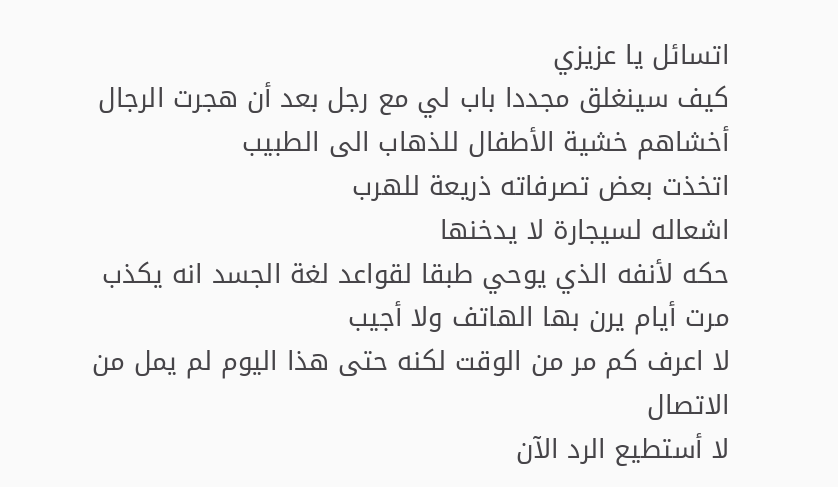اتسائل يا عزيزي
كيف سينغلق مجددا باب لي مع رجل بعد أن هجرت الرجال
أخشاهم خشية الأطفال للذهاب الى الطبيب
اتخذت بعض تصرفاته ذريعة للهرب
اشعاله لسيجارة لا يدخنها
حكه لأنفه الذي يوحي طبقا لقواعد لغة الجسد انه يكذب
مرت أيام يرن بها الهاتف ولا أجيب
لا اعرف كم مر من الوقت لكنه حتى هذا اليوم لم يمل من الاتصال
لا أستطيع الرد الآن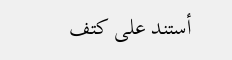أستند على كتف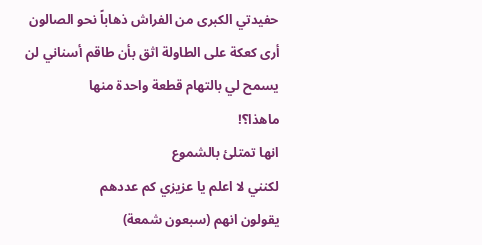حفيدتي الكبرى من الفراش ذهاباً نحو الصالون
أرى كعكة على الطاولة اثق بأن طاقم أسناني لن يسمح لي بالتهام قطعة واحدة منها
ماهذا؟!
انها تمتلئ بالشموع
لكنني لا اعلم يا عزيزي كم عددهم
يقولون انهم (سبعون شمعة)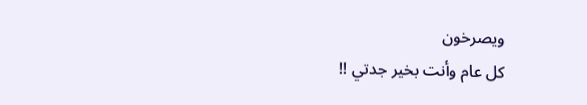ويصرخون
كل عام وأنت بخير جدتي !!